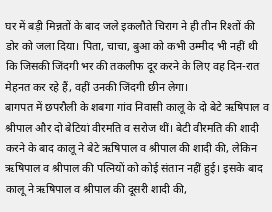घर में बड़ी मिन्नतों के बाद जले इकलौते चिराग ने ही तीन रिश्तों की डोर को जला दिया। पिता, चाचा, बुआ को कभी उम्मीद भी नहीं थी कि जिसकी जिंदगी भर की तकलीफ दूर करने के लिए वह दिन-रात मेहनत कर रहे हैं, वहीं उनकी जिंदगी छीन लेगा।
बागपत में छपरौली के शबगा गांव निवासी कालू के दो बेटे ऋषिपाल व श्रीपाल और दो बेटियां वीरमति व सरोज थीं। बेटी वीरमति की शादी करने के बाद कालू ने बेटे ऋषिपाल व श्रीपाल की शादी की, लेकिन ऋषिपाल व श्रीपाल की पत्नियों को कोई संतान नहीं हुई। इसके बाद कालू ने ऋषिपाल व श्रीपाल की दूसरी शादी की,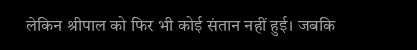लेकिन श्रीपाल को फिर भी कोई संतान नहीं हुई। जबकि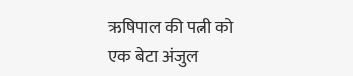ऋषिपाल की पत्नी को एक बेटा अंजुल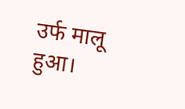उर्फ मालू हुआ।